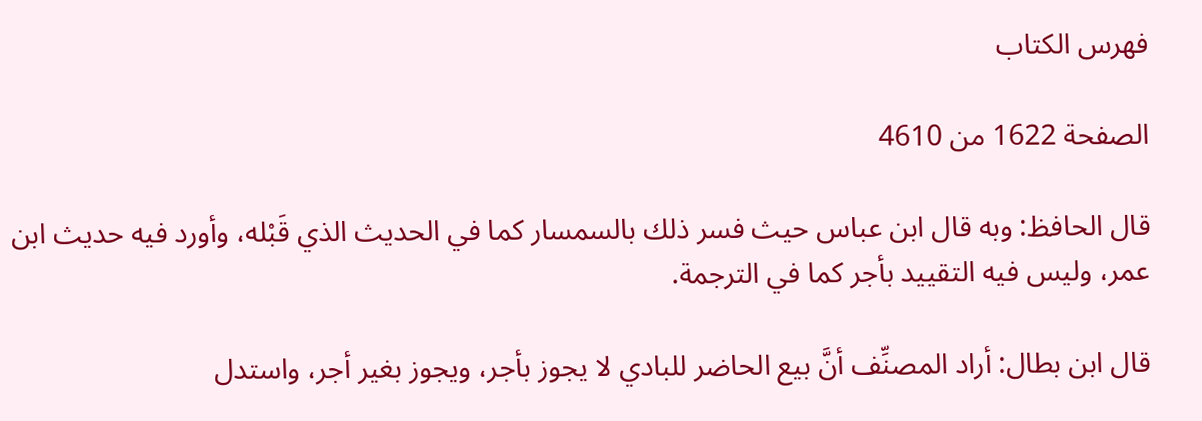فهرس الكتاب

الصفحة 1622 من 4610

قال الحافظ: وبه قال ابن عباس حيث فسر ذلك بالسمسار كما في الحديث الذي قَبْله، وأورد فيه حديث ابن عمر، وليس فيه التقييد بأجر كما في الترجمة.

قال ابن بطال: أراد المصنِّف أنَّ بيع الحاضر للبادي لا يجوز بأجر، ويجوز بغير أجر، واستدل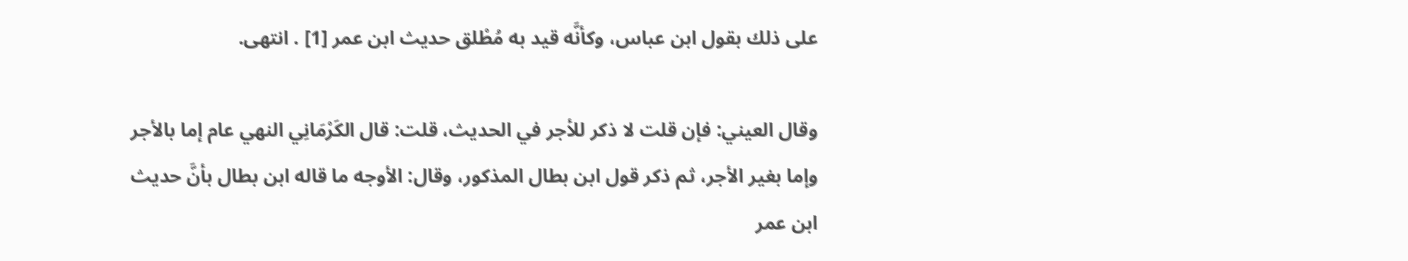على ذلك بقول ابن عباس، وكأنَّه قيد به مُطْلق حديث ابن عمر [1] . انتهى.

وقال العيني: فإن قلت لا ذكر للأجر في الحديث، قلت: قال الكَرْمَانِي النهي عام إما بالأجر وإما بغير الأجر، ثم ذكر قول ابن بطال المذكور، وقال: الأوجه ما قاله ابن بطال بأنَّ حديث ابن عمر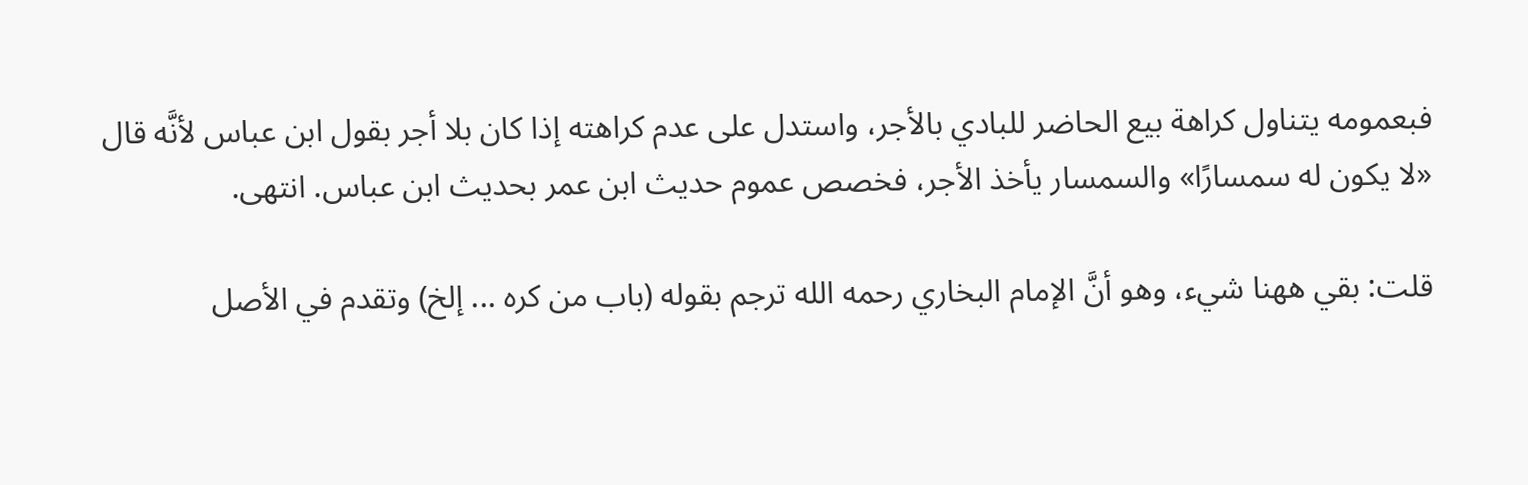فبعمومه يتناول كراهة بيع الحاضر للبادي بالأجر، واستدل على عدم كراهته إذا كان بلا أجر بقول ابن عباس لأنَّه قال «لا يكون له سمسارًا» والسمسار يأخذ الأجر، فخصص عموم حديث ابن عمر بحديث ابن عباس. انتهى.

قلت: بقي ههنا شيء، وهو أنَّ الإمام البخاري رحمه الله ترجم بقوله (باب من كره ... إلخ) وتقدم في الأصل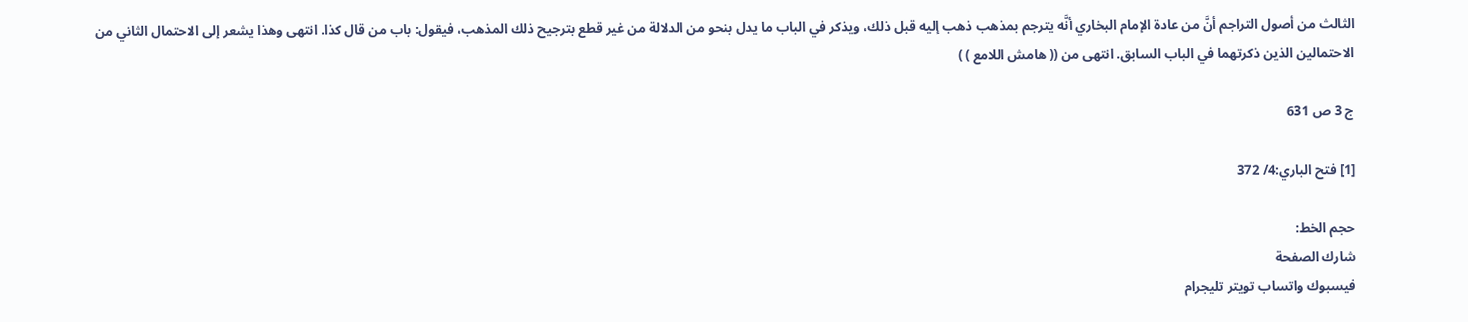الثالث من أصول التراجم أنَّ من عادة الإمام البخاري أنَّه يترجم بمذهب ذهب إليه قبل ذلك، ويذكر في الباب ما يدل بنحو من الدلالة من غير قطع بترجيح ذلك المذهب، فيقول: باب من قال كذا. انتهى وهذا يشعر إلى الاحتمال الثاني من الاحتمالين الذين ذكرتهما في الباب السابق. انتهى من (( هامش اللامع ) )

ج 3 ص 631

[1] فتح الباري:4/ 372

حجم الخط:
شارك الصفحة
فيسبوك واتساب تويتر تليجرام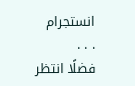انستجرام
. . .
فضلًا انتظر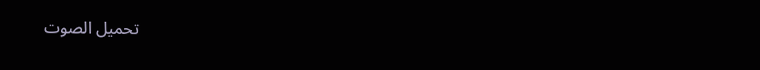تحميل الصوت